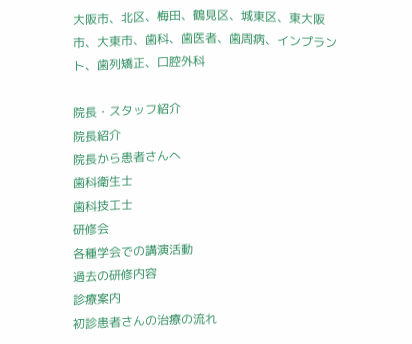大阪市、北区、梅田、鶴見区、城東区、東大阪市、大東市、歯科、歯医者、歯周病、インプラント、歯列矯正、口腔外科

院長・スタッフ紹介
院長紹介
院長から患者さんへ
歯科衛生士
歯科技工士
研修会
各種学会での講演活動
過去の研修内容
診療案内
初診患者さんの治療の流れ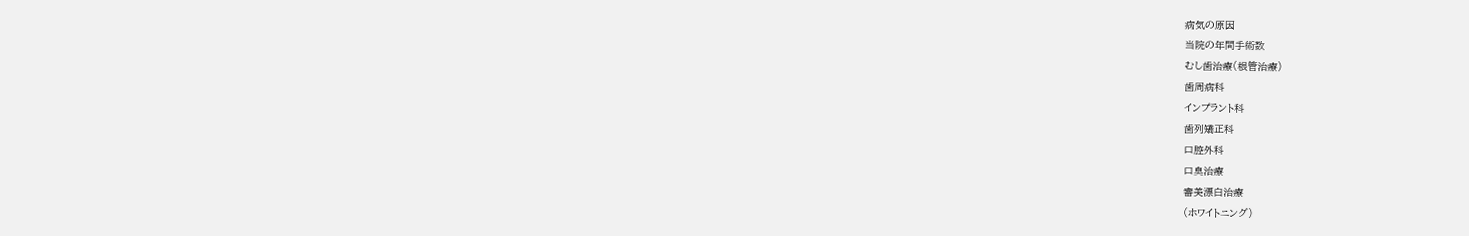病気の原因
当院の年間手術数
むし歯治療(根管治療)
歯周病科
インプラント科
歯列矯正科
口腔外科
口臭治療
審美漂白治療
(ホワイトニング)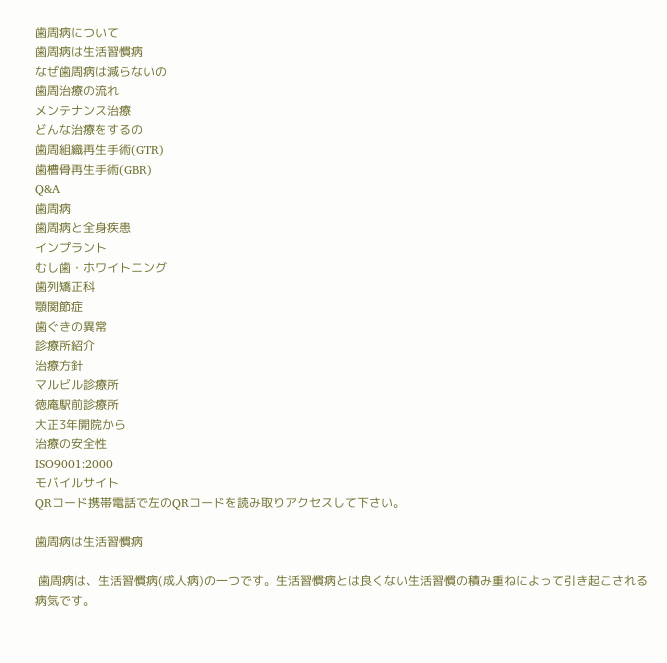歯周病について
歯周病は生活習慣病
なぜ歯周病は減らないの
歯周治療の流れ
メンテナンス治療
どんな治療をするの
歯周組織再生手術(GTR)
歯槽骨再生手術(GBR)
Q&A
歯周病
歯周病と全身疾患
インプラント
むし歯・ホワイトニング
歯列矯正科
顎関節症
歯ぐきの異常
診療所紹介
治療方針
マルビル診療所
徳庵駅前診療所
大正3年開院から
治療の安全性
ISO9001:2000
モバイルサイト
QRコード携帯電話で左のQRコードを読み取りアクセスして下さい。

歯周病は生活習慣病

 歯周病は、生活習慣病(成人病)の一つです。生活習慣病とは良くない生活習慣の積み重ねによって引き起こされる病気です。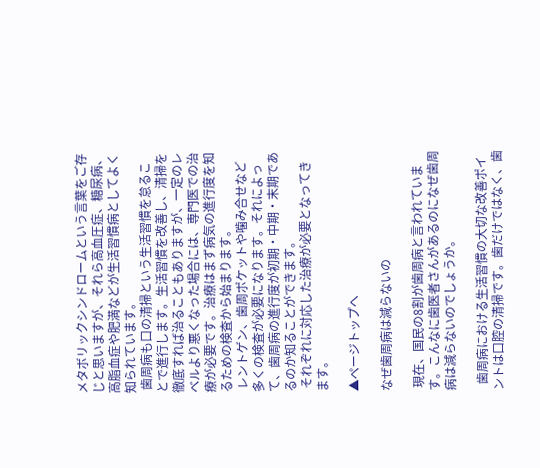メタボリックシンドロームという言葉をご存じと思いますが、それら高血圧症、糖尿病、高脂血症や肥満などが生活習慣病としてよく知られています。
 歯周病も口の清掃という生活習慣を怠ることで進行します。生活習慣を改善し、清掃を徹底すれば治ることもありますが、一定のレベルより悪くなった場合には、専門医での治療が必要です。治療はまず病気の進行度を知るための検査から始まります。
 レントゲン、歯周ポケットや噛み合せなど多くの検査が必要になります。それによって、歯周病の進行度が初期・中期・末期であるのか知ることができます。
 それぞれに対応した治療が必要となってきます。

▲ページトップへ

なぜ歯周病は減らないの

 現在、国民の8割が歯周病と言われています。こんなに歯医者さんがあるのになぜ歯周病は減らないのでしょうか。

  歯周病における生活習慣の大切な改善ポイントは口腔の清掃です。歯だけではなく、歯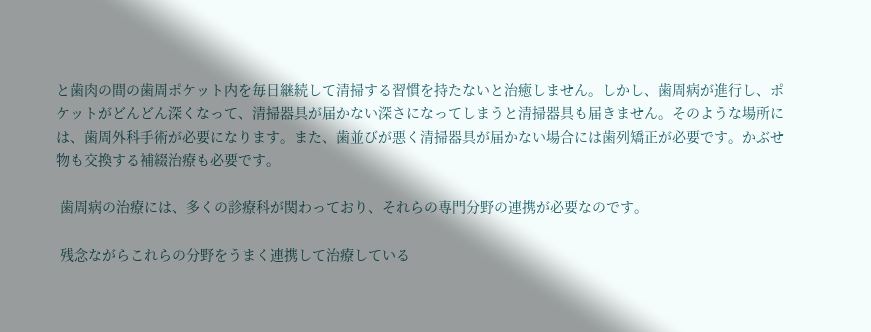と歯肉の間の歯周ポケット内を毎日継続して清掃する習慣を持たないと治癒しません。しかし、歯周病が進行し、ポケットがどんどん深くなって、清掃器具が届かない深さになってしまうと清掃器具も届きません。そのような場所には、歯周外科手術が必要になります。また、歯並びが悪く清掃器具が届かない場合には歯列矯正が必要です。かぶせ物も交換する補綴治療も必要です。

 歯周病の治療には、多くの診療科が関わっており、それらの専門分野の連携が必要なのです。

 残念ながらこれらの分野をうまく連携して治療している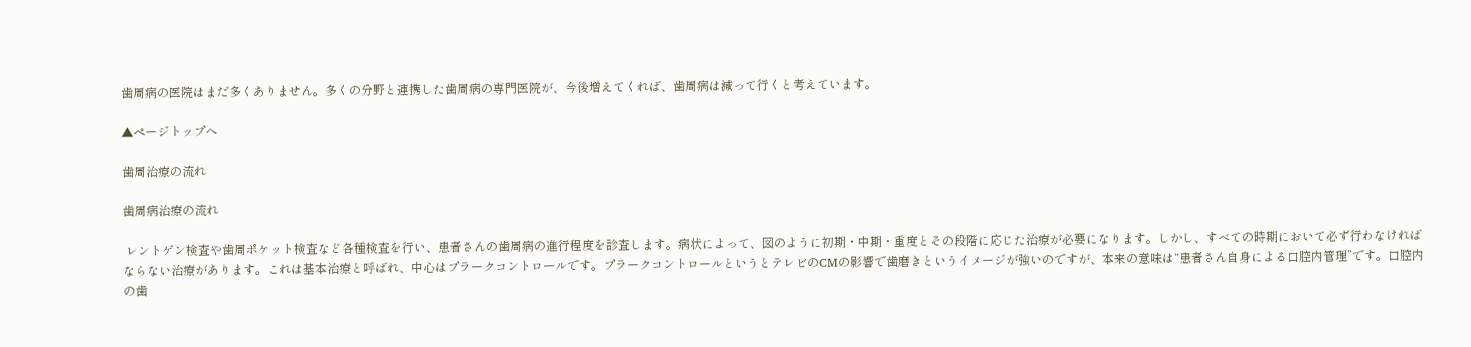歯周病の医院はまだ多くありません。多くの分野と連携した歯周病の専門医院が、今後増えてくれば、歯周病は減って行くと考えています。

▲ページトップへ

歯周治療の流れ

歯周病治療の流れ

 レントゲン検査や歯周ポケット検査など各種検査を行い、患者さんの歯周病の進行程度を診査します。病状によって、図のように初期・中期・重度とその段階に応じた治療が必要になります。しかし、すべての時期において必ず行わなければならない治療があります。これは基本治療と呼ばれ、中心はプラークコントロールです。プラークコントロールというとテレビのCMの影響で歯磨きというイメージが強いのですが、本来の意味は“患者さん自身による口腔内管理”です。口腔内の歯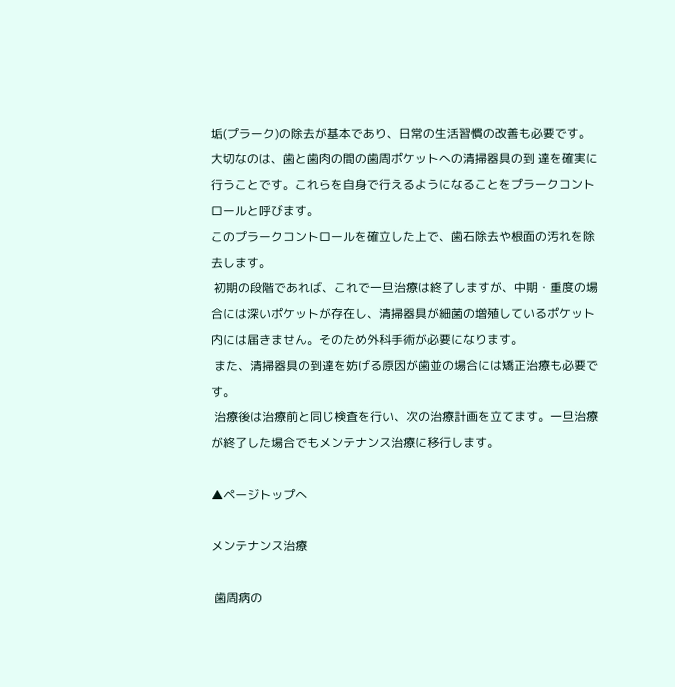垢(プラーク)の除去が基本であり、日常の生活習慣の改善も必要です。大切なのは、歯と歯肉の間の歯周ポケットへの清掃器具の到 達を確実に行うことです。これらを自身で行えるようになることをプラークコントロールと呼びます。
このプラークコントロールを確立した上で、歯石除去や根面の汚れを除去します。
 初期の段階であれば、これで一旦治療は終了しますが、中期・重度の場合には深いポケットが存在し、清掃器具が細菌の増殖しているポケット内には届きません。そのため外科手術が必要になります。
 また、清掃器具の到達を妨げる原因が歯並の場合には矯正治療も必要です。
 治療後は治療前と同じ検査を行い、次の治療計画を立てます。一旦治療が終了した場合でもメンテナンス治療に移行します。

▲ページトップへ

メンテナンス治療

 歯周病の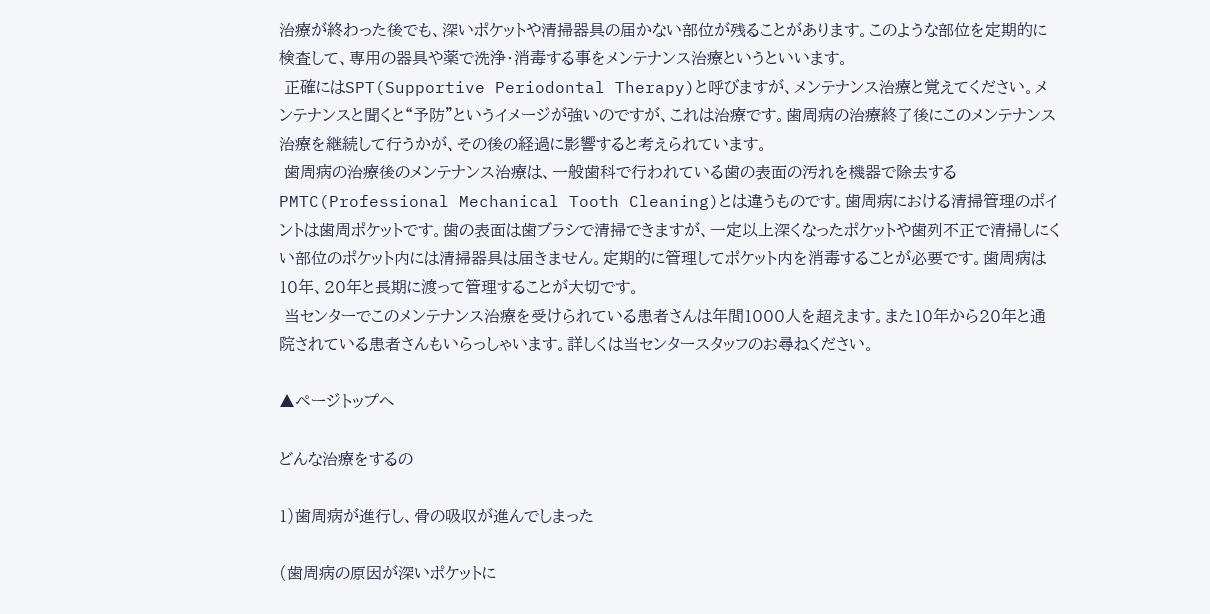治療が終わった後でも、深いポケットや清掃器具の届かない部位が残ることがあります。このような部位を定期的に検査して、専用の器具や薬で洗浄・消毒する事をメンテナンス治療というといいます。
 正確にはSPT(Supportive Periodontal Therapy)と呼びますが、メンテナンス治療と覚えてください。メンテナンスと聞くと“予防”というイメージが強いのですが、これは治療です。歯周病の治療終了後にこのメンテナンス治療を継続して行うかが、その後の経過に影響すると考えられています。
 歯周病の治療後のメンテナンス治療は、一般歯科で行われている歯の表面の汚れを機器で除去するPMTC(Professional Mechanical Tooth Cleaning)とは違うものです。歯周病における清掃管理のポイントは歯周ポケットです。歯の表面は歯ブラシで清掃できますが、一定以上深くなったポケットや歯列不正で清掃しにくい部位のポケット内には清掃器具は届きません。定期的に管理してポケット内を消毒することが必要です。歯周病は10年、20年と長期に渡って管理することが大切です。
 当センターでこのメンテナンス治療を受けられている患者さんは年間1000人を超えます。また10年から20年と通院されている患者さんもいらっしゃいます。詳しくは当センタースタッフのお尋ねください。

▲ページトップへ

どんな治療をするの

1)歯周病が進行し、骨の吸収が進んでしまった

(歯周病の原因が深いポケットに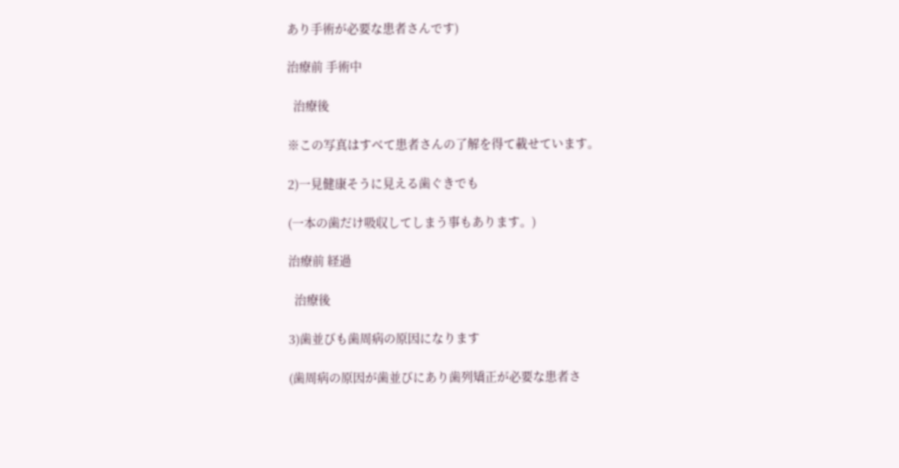あり手術が必要な患者さんです)

治療前 手術中

  治療後

※この写真はすべて患者さんの了解を得て載せています。

2)一見健康そうに見える歯ぐきでも

(一本の歯だけ吸収してしまう事もあります。)

治療前 経過

  治療後

3)歯並びも歯周病の原因になります

(歯周病の原因が歯並びにあり歯列矯正が必要な患者さ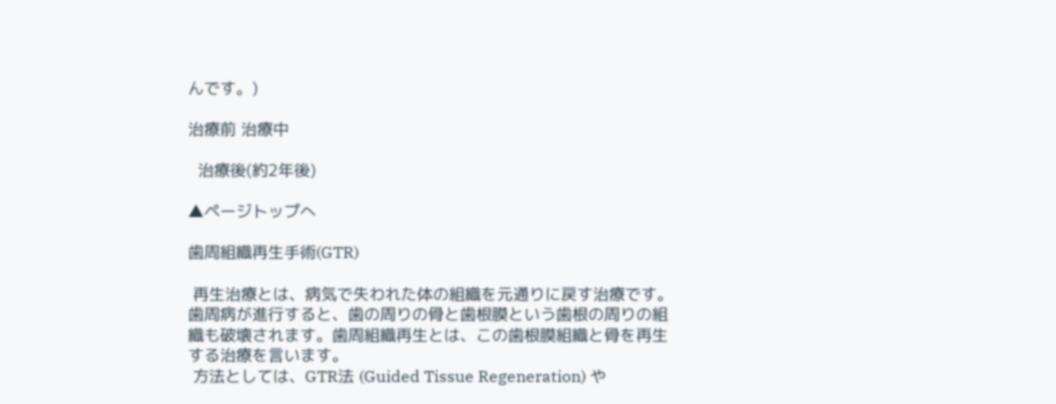んです。)

治療前 治療中

  治療後(約2年後)

▲ページトップへ

歯周組織再生手術(GTR)

 再生治療とは、病気で失われた体の組織を元通りに戻す治療です。歯周病が進行すると、歯の周りの骨と歯根膜という歯根の周りの組織も破壊されます。歯周組織再生とは、この歯根膜組織と骨を再生する治療を言います。
 方法としては、GTR法 (Guided Tissue Regeneration) や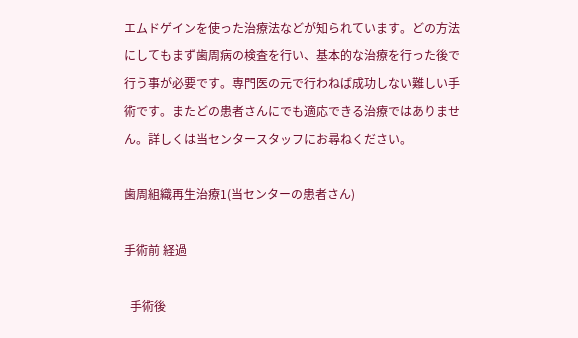エムドゲインを使った治療法などが知られています。どの方法にしてもまず歯周病の検査を行い、基本的な治療を行った後で行う事が必要です。専門医の元で行わねば成功しない難しい手術です。またどの患者さんにでも適応できる治療ではありません。詳しくは当センタースタッフにお尋ねください。

歯周組織再生治療1(当センターの患者さん)

手術前 経過

  手術後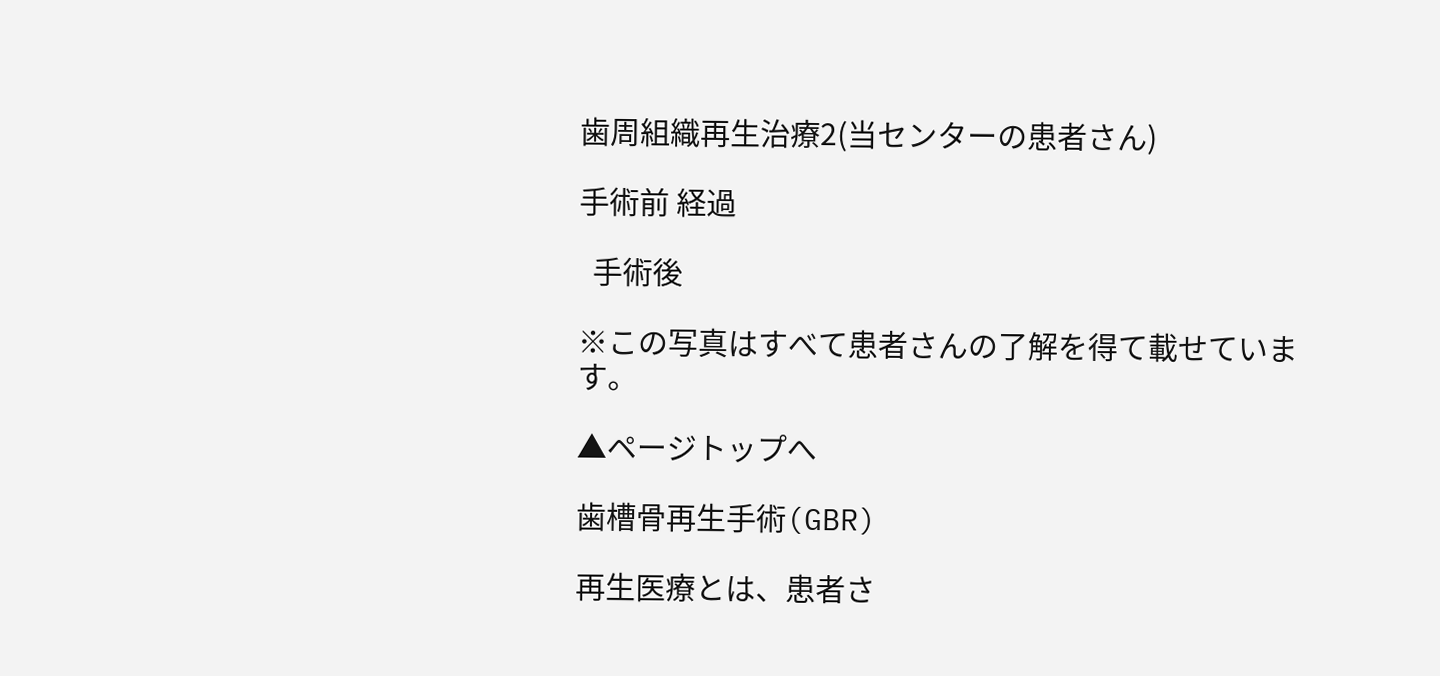歯周組織再生治療2(当センターの患者さん)

手術前 経過

  手術後

※この写真はすべて患者さんの了解を得て載せています。

▲ページトップへ

歯槽骨再生手術(GBR)

再生医療とは、患者さ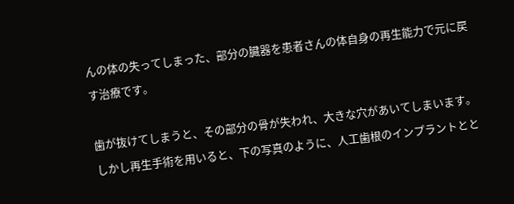んの体の失ってしまった、部分の臓器を患者さんの体自身の再生能力で元に戻す治療です。

歯が抜けてしまうと、その部分の骨が失われ、大きな穴があいてしまいます。しかし再生手術を用いると、下の写真のように、人工歯根のインプラントとと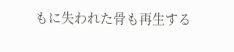もに失われた骨も再生する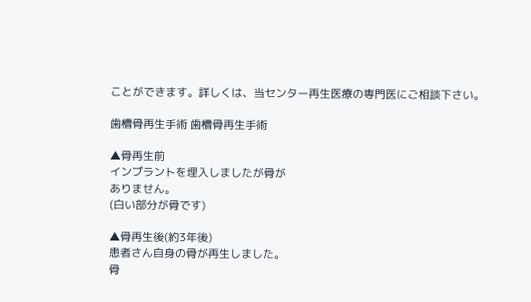ことができます。詳しくは、当センター再生医療の専門医にご相談下さい。

歯槽骨再生手術 歯槽骨再生手術

▲骨再生前
インプラントを埋入しましたが骨が
ありません。
(白い部分が骨です)

▲骨再生後(約3年後)
患者さん自身の骨が再生しました。
骨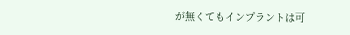が無くてもインプラントは可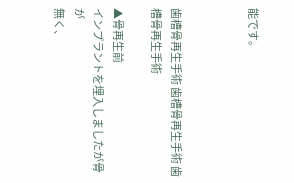能です。



歯槽骨再生手術 歯槽骨再生手術 歯槽骨再生手術

▲骨再生前
インプラントを埋入しましたが骨が
無く、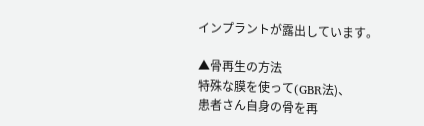インプラントが露出しています。

▲骨再生の方法
特殊な膜を使って(GBR法)、
患者さん自身の骨を再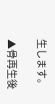生します。

▲骨再生後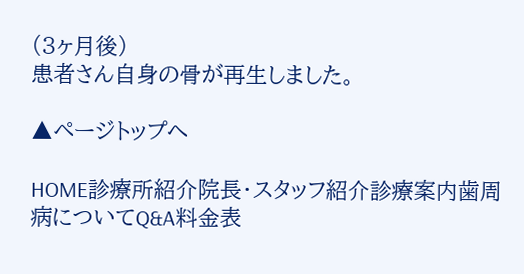(3ヶ月後)
患者さん自身の骨が再生しました。

▲ページトップへ

HOME診療所紹介院長・スタッフ紹介診療案内歯周病についてQ&A料金表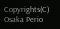Copyrights(C) Osaka Perio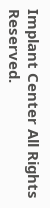Implant Center All Rights Reserved.